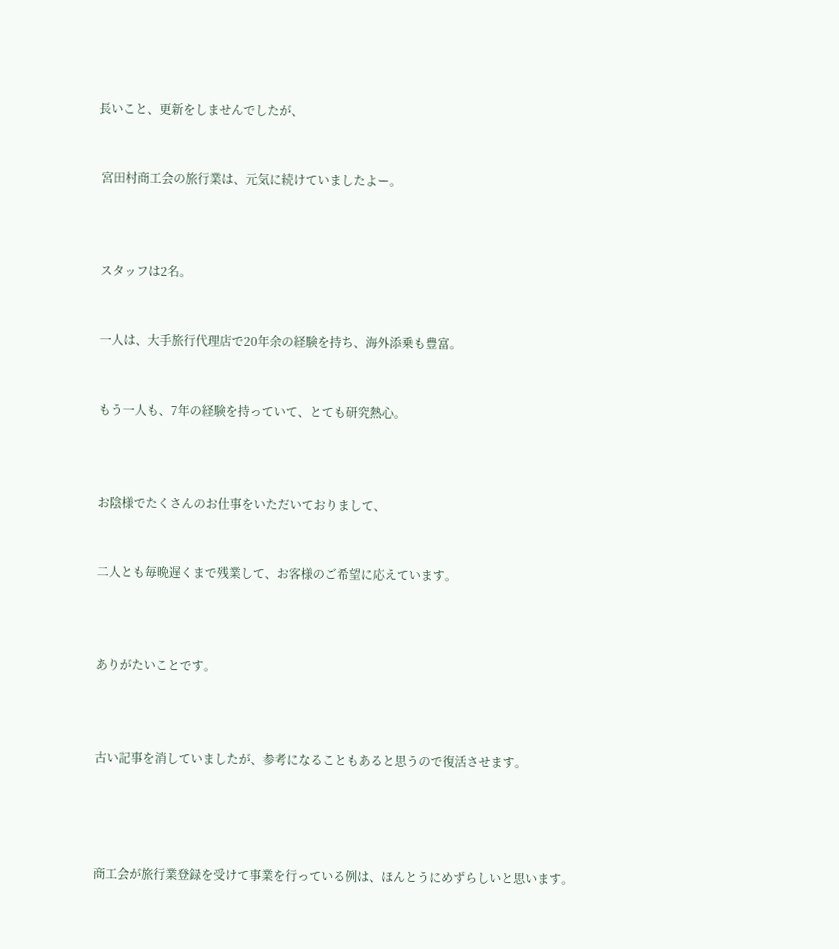長いこと、更新をしませんでしたが、


 宮田村商工会の旅行業は、元気に続けていましたよー。



 スタッフは2名。


 一人は、大手旅行代理店で20年余の経験を持ち、海外添乗も豊富。


 もう一人も、7年の経験を持っていて、とても研究熱心。



 お陰様でたくさんのお仕事をいただいておりまして、


 二人とも毎晩遅くまで残業して、お客様のご希望に応えています。



 ありがたいことです。



 古い記事を消していましたが、参考になることもあると思うので復活させます。




 商工会が旅行業登録を受けて事業を行っている例は、ほんとうにめずらしいと思います。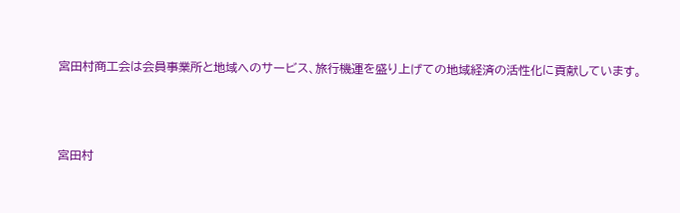宮田村商工会は会員事業所と地域へのサービス、旅行機運を盛り上げての地域経済の活性化に貢献しています。



宮田村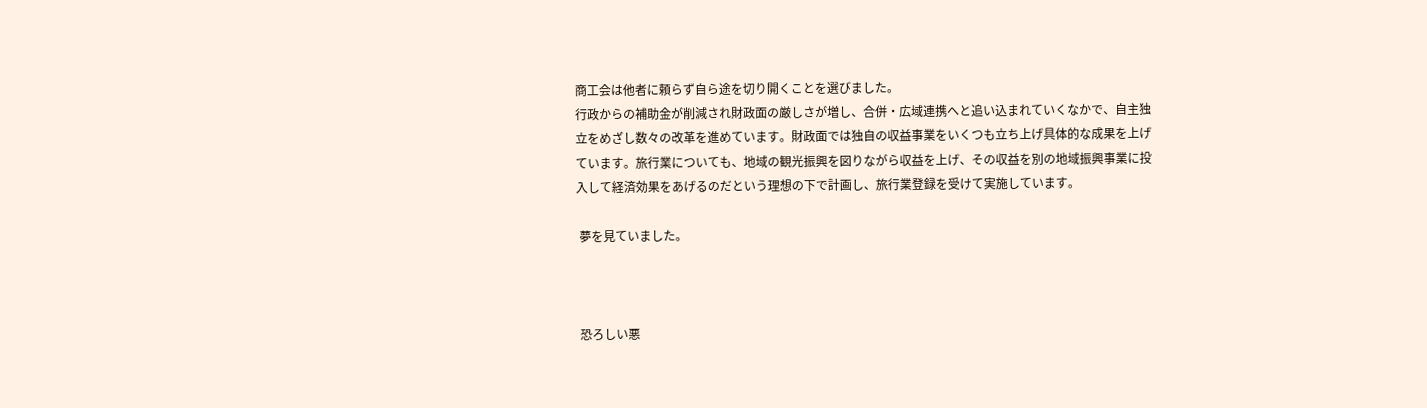商工会は他者に頼らず自ら途を切り開くことを選びました。
行政からの補助金が削減され財政面の厳しさが増し、合併・広域連携へと追い込まれていくなかで、自主独立をめざし数々の改革を進めています。財政面では独自の収益事業をいくつも立ち上げ具体的な成果を上げています。旅行業についても、地域の観光振興を図りながら収益を上げ、その収益を別の地域振興事業に投入して経済効果をあげるのだという理想の下で計画し、旅行業登録を受けて実施しています。

 夢を見ていました。



 恐ろしい悪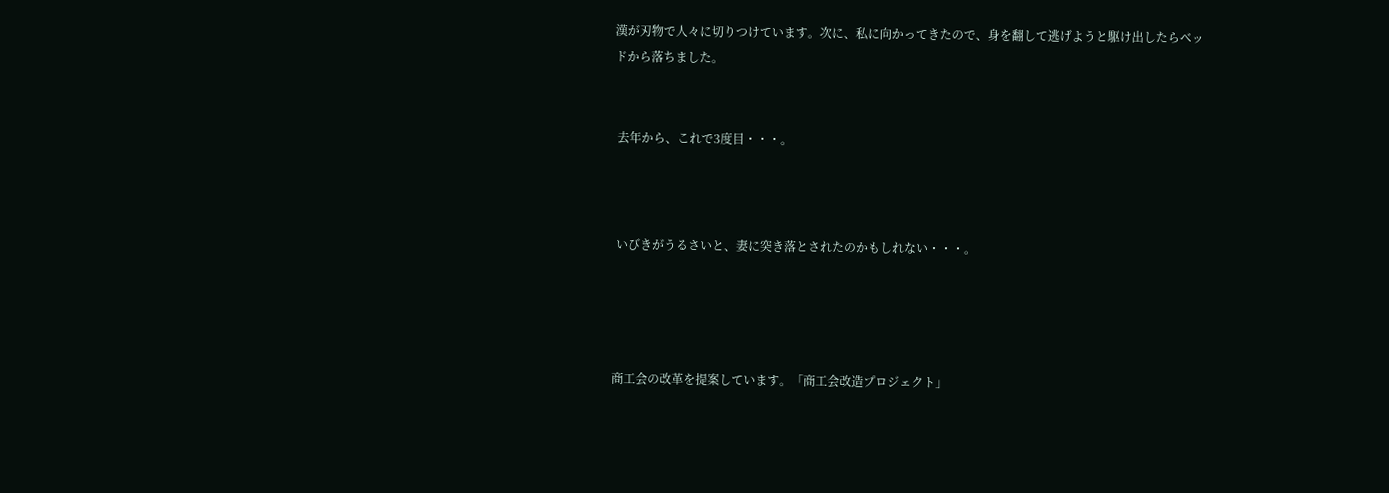漢が刃物で人々に切りつけています。次に、私に向かってきたので、身を翻して逃げようと駆け出したらベッドから落ちました。


 去年から、これで3度目・・・。



 いびきがうるさいと、妻に突き落とされたのかもしれない・・・。




商工会の改革を提案しています。「商工会改造プロジェクト」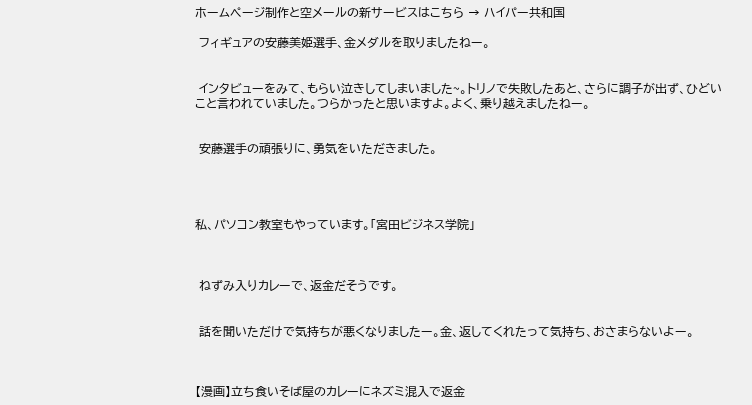ホームページ制作と空メールの新サービスはこちら → ハイパー共和国

 フィギュアの安藤美姫選手、金メダルを取りましたねー。


 インタビューをみて、もらい泣きしてしまいました~。トリノで失敗したあと、さらに調子が出ず、ひどいこと言われていました。つらかったと思いますよ。よく、乗り越えましたねー。


 安藤選手の頑張りに、勇気をいただきました。




私、パソコン教室もやっています。「宮田ビジネス学院」



 ねずみ入りカレーで、返金だそうです。


 話を聞いただけで気持ちが悪くなりましたー。金、返してくれたって気持ち、おさまらないよー。



【漫画】立ち食いそば屋のカレーにネズミ混入で返金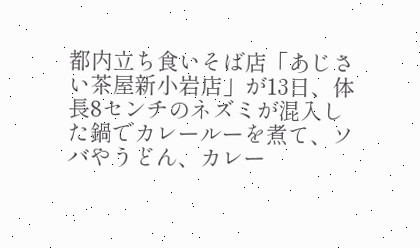都内立ち食いそば店「あじさい茶屋新小岩店」が13日、体長8センチのネズミが混入した鍋でカレールーを煮て、ソバやうどん、カレー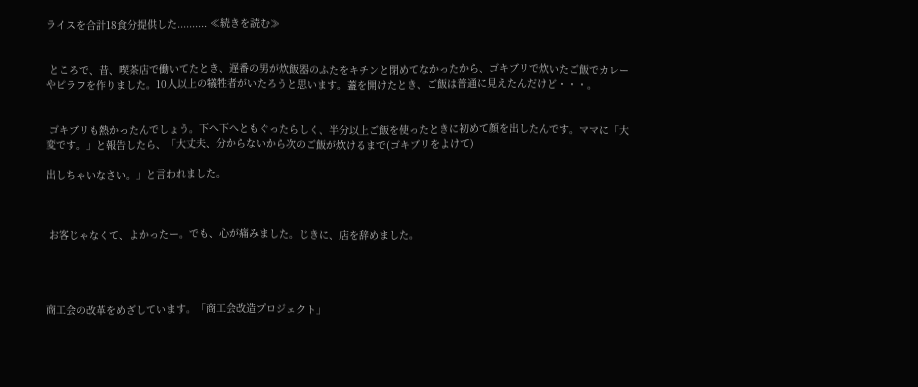ライスを合計18食分提供した.......... ≪続きを読む≫


 ところで、昔、喫茶店で働いてたとき、遅番の男が炊飯器のふたをキチンと閉めてなかったから、ゴキブリで炊いたご飯でカレーやピラフを作りました。10人以上の犠牲者がいたろうと思います。蓋を開けたとき、ご飯は普通に見えたんだけど・・・。


 ゴキブリも熱かったんでしょう。下へ下へともぐったらしく、半分以上ご飯を使ったときに初めて顔を出したんです。ママに「大変です。」と報告したら、「大丈夫、分からないから次のご飯が炊けるまで(ゴキブリをよけて)

出しちゃいなさい。」と言われました。



 お客じゃなくて、よかったー。でも、心が痛みました。じきに、店を辞めました。




商工会の改革をめざしています。「商工会改造プロジェクト」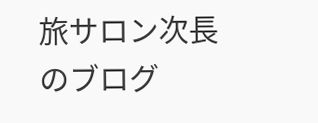旅サロン次長のブログ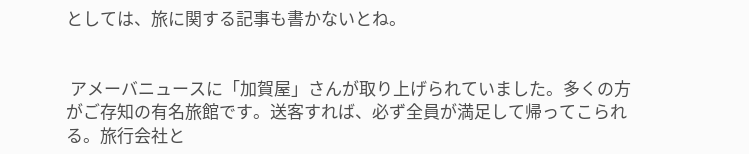としては、旅に関する記事も書かないとね。


 アメーバニュースに「加賀屋」さんが取り上げられていました。多くの方がご存知の有名旅館です。送客すれば、必ず全員が満足して帰ってこられる。旅行会社と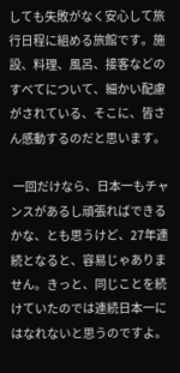しても失敗がなく安心して旅行日程に組める旅館です。施設、料理、風呂、接客などのすべてについて、細かい配慮がされている、そこに、皆さん感動するのだと思います。

 一回だけなら、日本一もチャンスがあるし頑張ればできるかな、とも思うけど、27年連続となると、容易じゃありません。きっと、同じことを続けていたのでは連続日本一にはなれないと思うのですよ。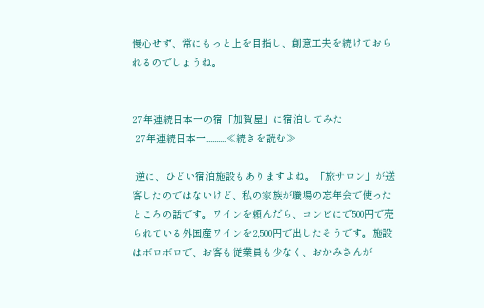慢心せず、常にもっと上を目指し、創意工夫を続けておられるのでしょうね。


27年連続日本一の宿「加賀屋」に宿泊してみた
 27年連続日本一..........≪続きを読む≫

 逆に、ひどい宿泊施設もありますよね。「旅サロン」が送客したのではないけど、私の家族が職場の忘年会で使ったところの話です。ワインを頼んだら、コンビにで500円で売られている外国産ワインを2,500円で出したそうです。施設はボロボロで、お客も従業員も少なく、おかみさんが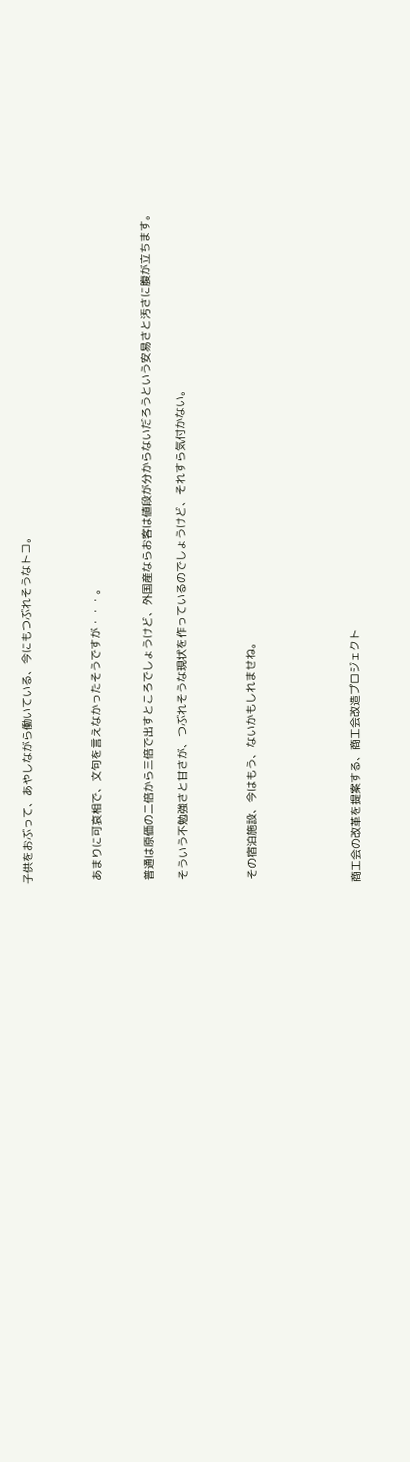子供をおぶって、あやしながら働いている、今にもつぶれそうなトコ。



 あまりに可哀相で、文句を言えなかったそうですが・・・。


 普通は原価の二倍から三倍で出すところでしょうけど、外国産ならお客は値段が分からないだろうという安易さと汚さに腹が立ちます。

 そういう不勉強さと甘さが、つぶれそうな現状を作っているのでしょうけど、それすら気付かない。



 その宿泊施設、今はもう、ないかもしれませね。





商工会の改革を提案する、商工会改造プロジェクト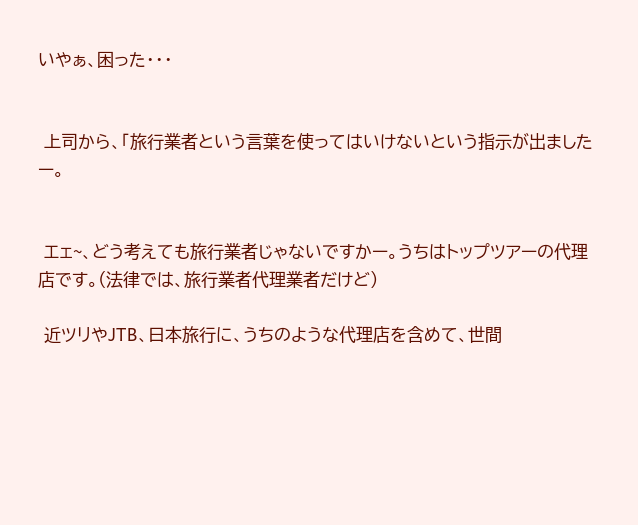いやぁ、困った・・・


 上司から、「旅行業者という言葉を使ってはいけないという指示が出ましたー。


 エェ~、どう考えても旅行業者じゃないですかー。うちはトップツアーの代理店です。(法律では、旅行業者代理業者だけど)

 近ツリやJTB、日本旅行に、うちのような代理店を含めて、世間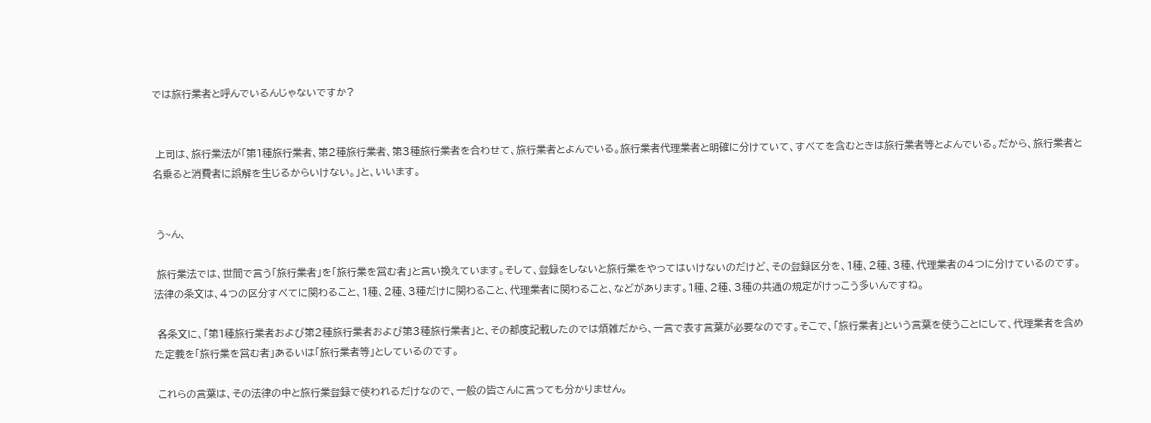では旅行業者と呼んでいるんじゃないですか?


 上司は、旅行業法が「第1種旅行業者、第2種旅行業者、第3種旅行業者を合わせて、旅行業者とよんでいる。旅行業者代理業者と明確に分けていて、すべてを含むときは旅行業者等とよんでいる。だから、旅行業者と名乗ると消費者に誤解を生じるからいけない。」と、いいます。


 う~ん、

 旅行業法では、世間で言う「旅行業者」を「旅行業を営む者」と言い換えています。そして、登録をしないと旅行業をやってはいけないのだけど、その登録区分を、1種、2種、3種、代理業者の4つに分けているのです。法律の条文は、4つの区分すべてに関わること、1種、2種、3種だけに関わること、代理業者に関わること、などがあります。1種、2種、3種の共通の規定がけっこう多いんですね。

 各条文に、「第1種旅行業者および第2種旅行業者および第3種旅行業者」と、その都度記載したのでは煩雑だから、一言で表す言葉が必要なのです。そこで、「旅行業者」という言葉を使うことにして、代理業者を含めた定義を「旅行業を営む者」あるいは「旅行業者等」としているのです。

 これらの言葉は、その法律の中と旅行業登録で使われるだけなので、一般の皆さんに言っても分かりません。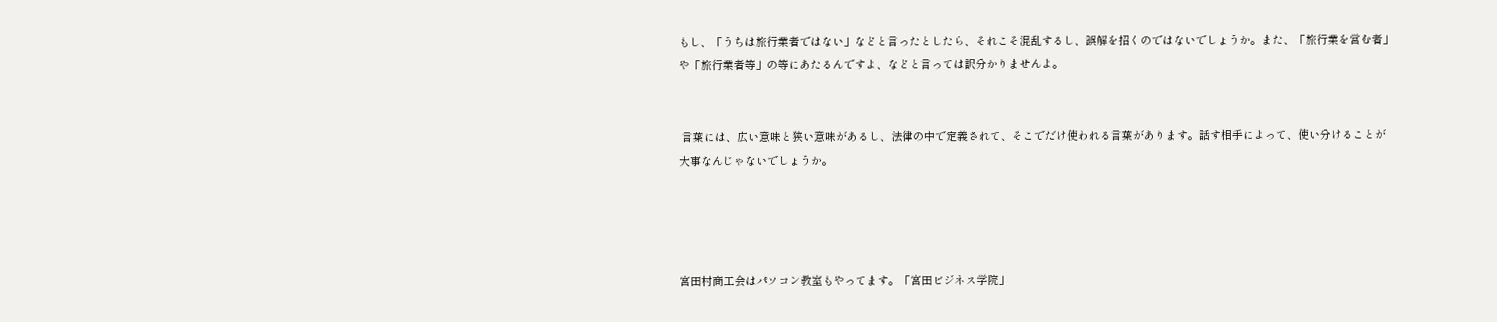もし、「うちは旅行業者ではない」などと言ったとしたら、それこそ混乱するし、誤解を招くのではないでしょうか。また、「旅行業を営む者」や「旅行業者等」の等にあたるんですよ、などと言っては訳分かりませんよ。


 言葉には、広い意味と狭い意味があるし、法律の中で定義されて、そこでだけ使われる言葉があります。話す相手によって、使い分けることが大事なんじゃないでしょうか。




宮田村商工会はパソコン教室もやってます。「宮田ビジネス学院」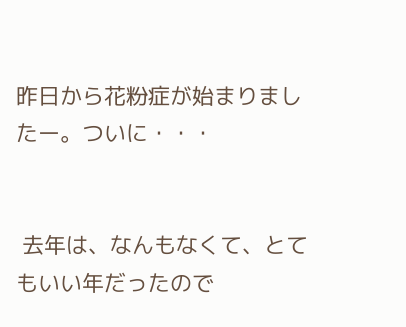昨日から花粉症が始まりましたー。ついに・・・


 去年は、なんもなくて、とてもいい年だったので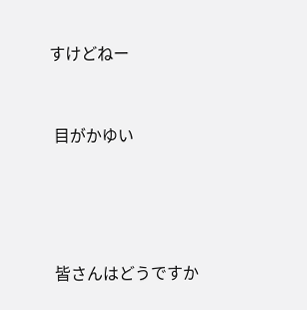すけどねー


 目がかゆい




 皆さんはどうですか